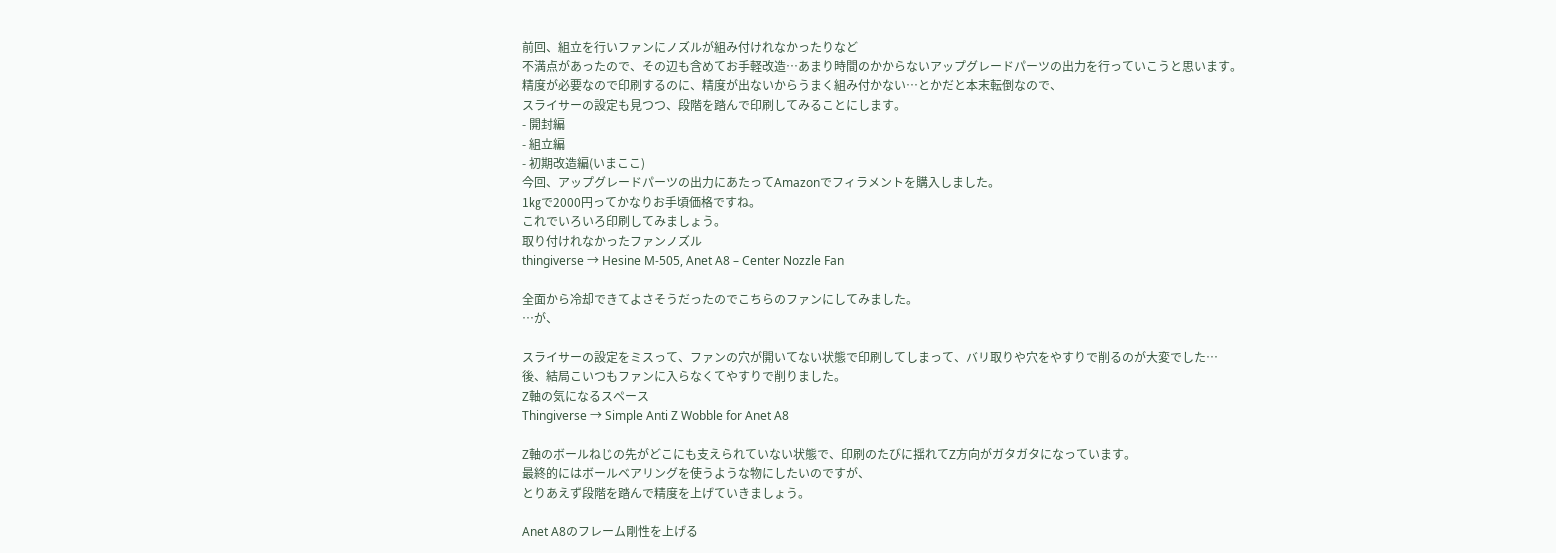前回、組立を行いファンにノズルが組み付けれなかったりなど
不満点があったので、その辺も含めてお手軽改造…あまり時間のかからないアップグレードパーツの出力を行っていこうと思います。
精度が必要なので印刷するのに、精度が出ないからうまく組み付かない…とかだと本末転倒なので、
スライサーの設定も見つつ、段階を踏んで印刷してみることにします。
- 開封編
- 組立編
- 初期改造編(いまここ)
今回、アップグレードパーツの出力にあたってAmazonでフィラメントを購入しました。
1㎏で2000円ってかなりお手頃価格ですね。
これでいろいろ印刷してみましょう。
取り付けれなかったファンノズル
thingiverse → Hesine M-505, Anet A8 – Center Nozzle Fan

全面から冷却できてよさそうだったのでこちらのファンにしてみました。
…が、

スライサーの設定をミスって、ファンの穴が開いてない状態で印刷してしまって、バリ取りや穴をやすりで削るのが大変でした…
後、結局こいつもファンに入らなくてやすりで削りました。
Z軸の気になるスペース
Thingiverse → Simple Anti Z Wobble for Anet A8

Z軸のボールねじの先がどこにも支えられていない状態で、印刷のたびに揺れてZ方向がガタガタになっています。
最終的にはボールベアリングを使うような物にしたいのですが、
とりあえず段階を踏んで精度を上げていきましょう。

Anet A8のフレーム剛性を上げる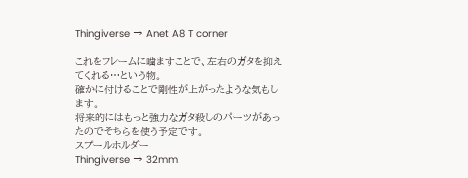Thingiverse → Anet A8 T corner

これをフレームに噛ますことで、左右のガタを抑えてくれる…という物。
確かに付けることで剛性が上がったような気もします。
将来的にはもっと強力なガタ殺しのパーツがあったのでそちらを使う予定です。
スプールホルダー
Thingiverse → 32mm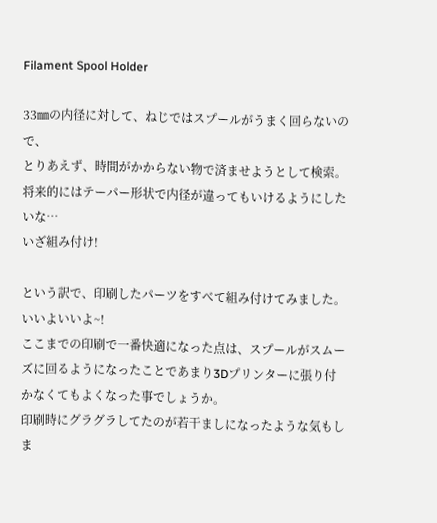Filament Spool Holder

33㎜の内径に対して、ねじではスプールがうまく回らないので、
とりあえず、時間がかからない物で済ませようとして検索。
将来的にはテーパー形状で内径が違ってもいけるようにしたいな…
いざ組み付け!

という訳で、印刷したパーツをすべて組み付けてみました。
いいよいいよ~!
ここまでの印刷で一番快適になった点は、スプールがスムーズに回るようになったことであまり3Dプリンターに張り付かなくてもよくなった事でしょうか。
印刷時にグラグラしてたのが若干ましになったような気もしま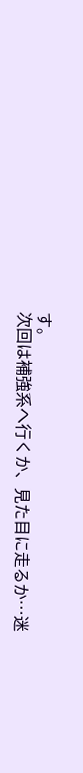す。
次回は補強系へ行くか、見た目に走るか…迷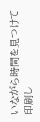いながら時間を見つけて印刷し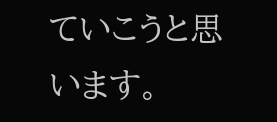ていこうと思います。